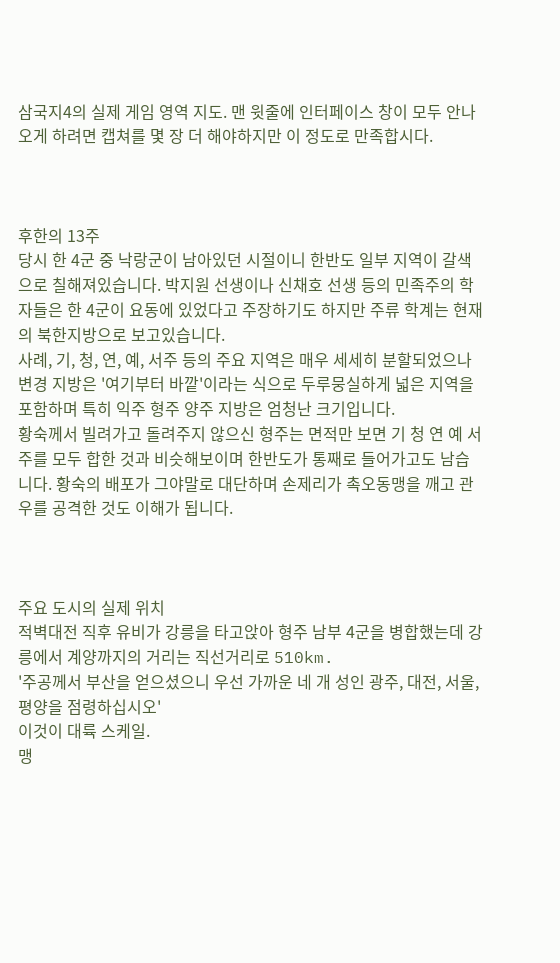삼국지4의 실제 게임 영역 지도. 맨 윗줄에 인터페이스 창이 모두 안나오게 하려면 캡쳐를 몇 장 더 해야하지만 이 정도로 만족합시다.



후한의 13주
당시 한 4군 중 낙랑군이 남아있던 시절이니 한반도 일부 지역이 갈색으로 칠해져있습니다. 박지원 선생이나 신채호 선생 등의 민족주의 학자들은 한 4군이 요동에 있었다고 주장하기도 하지만 주류 학계는 현재의 북한지방으로 보고있습니다.
사례, 기, 청, 연, 예, 서주 등의 주요 지역은 매우 세세히 분할되었으나 변경 지방은 '여기부터 바깥'이라는 식으로 두루뭉실하게 넓은 지역을 포함하며 특히 익주 형주 양주 지방은 엄청난 크기입니다.
황숙께서 빌려가고 돌려주지 않으신 형주는 면적만 보면 기 청 연 예 서주를 모두 합한 것과 비슷해보이며 한반도가 통째로 들어가고도 남습니다. 황숙의 배포가 그야말로 대단하며 손제리가 촉오동맹을 깨고 관우를 공격한 것도 이해가 됩니다.



주요 도시의 실제 위치
적벽대전 직후 유비가 강릉을 타고앉아 형주 남부 4군을 병합했는데 강릉에서 계양까지의 거리는 직선거리로 510km.
'주공께서 부산을 얻으셨으니 우선 가까운 네 개 성인 광주, 대전, 서울, 평양을 점령하십시오'
이것이 대륙 스케일.
맹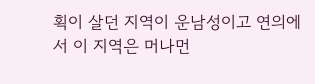획이 살던 지역이 운남성이고 연의에서 이 지역은 머나먼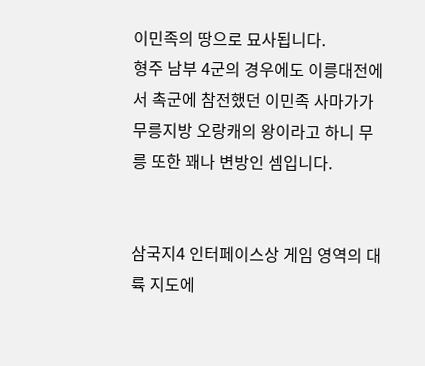이민족의 땅으로 묘사됩니다.
형주 남부 4군의 경우에도 이릉대전에서 촉군에 참전했던 이민족 사마가가 무릉지방 오랑캐의 왕이라고 하니 무릉 또한 꽤나 변방인 셈입니다.


삼국지4 인터페이스상 게임 영역의 대륙 지도에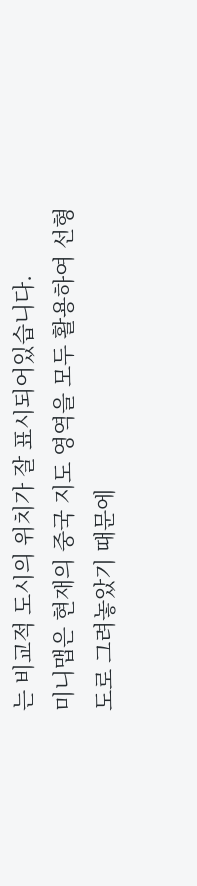는 비교적 도시의 위치가 잘 표시되어있습니다.
미니맵은 현재의 중국 지도 영역을 모두 활용하여 선형도로 그려놓았기 때문에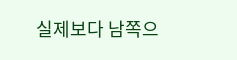실제보다 남쪽으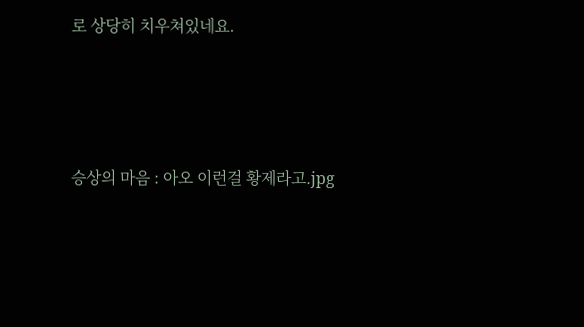로 상당히 치우쳐있네요.




승상의 마음 : 아오 이런걸 황제라고.jpg